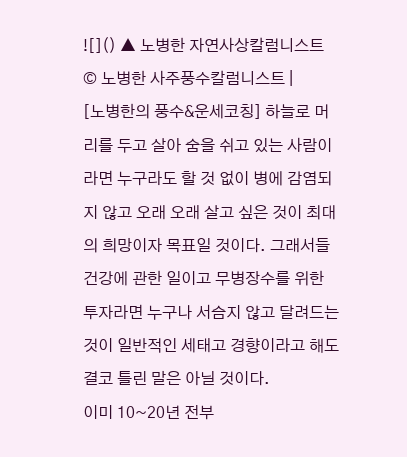![]() ▲ 노병한 자연사상칼럼니스트 © 노병한 사주풍수칼럼니스트 |
[노병한의 풍수&운세코칭] 하늘로 머리를 두고 살아 숨을 쉬고 있는 사람이라면 누구라도 할 것 없이 병에 감염되지 않고 오래 오래 살고 싶은 것이 최대의 희망이자 목표일 것이다. 그래서들 건강에 관한 일이고 무병장수를 위한 투자라면 누구나 서슴지 않고 달려드는 것이 일반적인 세태고 경향이라고 해도 결코 틀린 말은 아닐 것이다.
이미 10~20년 전부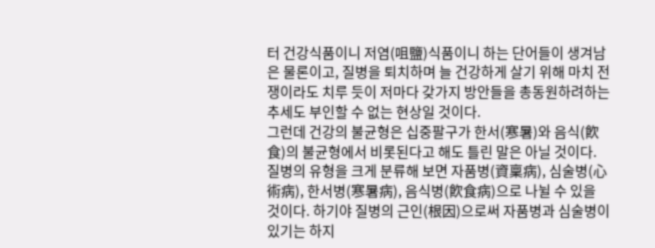터 건강식품이니 저염(咀鹽)식품이니 하는 단어들이 생겨남은 물론이고, 질병을 퇴치하며 늘 건강하게 살기 위해 마치 전쟁이라도 치루 듯이 저마다 갖가지 방안들을 총동원하려하는 추세도 부인할 수 없는 현상일 것이다.
그런데 건강의 불균형은 십중팔구가 한서(寒暑)와 음식(飮食)의 불균형에서 비롯된다고 해도 틀린 말은 아닐 것이다. 질병의 유형을 크게 분류해 보면 자품병(資稟病), 심술병(心術病), 한서병(寒暑病), 음식병(飮食病)으로 나뉠 수 있을 것이다. 하기야 질병의 근인(根因)으로써 자품병과 심술병이 있기는 하지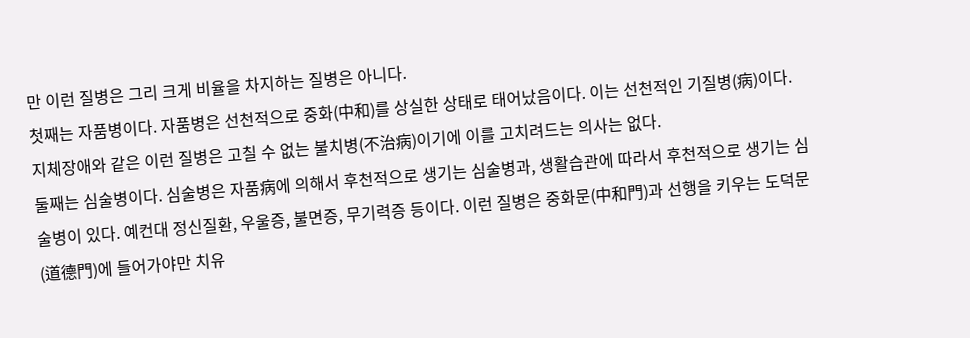만 이런 질병은 그리 크게 비율을 차지하는 질병은 아니다.
첫째는 자품병이다. 자품병은 선천적으로 중화(中和)를 상실한 상태로 태어났음이다. 이는 선천적인 기질병(病)이다. 지체장애와 같은 이런 질병은 고칠 수 없는 불치병(不治病)이기에 이를 고치려드는 의사는 없다.
둘째는 심술병이다. 심술병은 자품病에 의해서 후천적으로 생기는 심술병과, 생활습관에 따라서 후천적으로 생기는 심술병이 있다. 예컨대 정신질환, 우울증, 불면증, 무기력증 등이다. 이런 질병은 중화문(中和門)과 선행을 키우는 도덕문(道德門)에 들어가야만 치유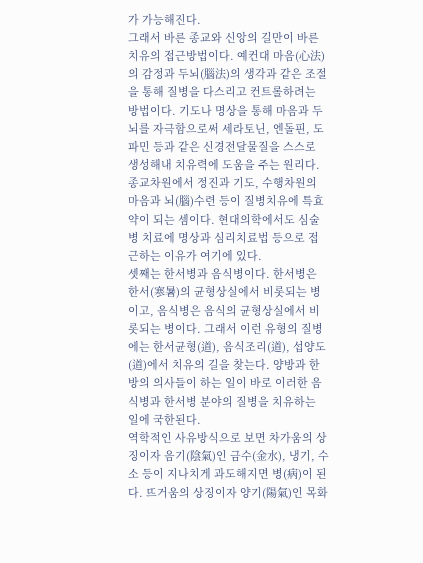가 가능해진다.
그래서 바른 종교와 신앙의 길만이 바른 치유의 접근방법이다. 예컨대 마음(心法)의 감정과 두뇌(腦法)의 생각과 같은 조절을 통해 질병을 다스리고 컨트롤하려는 방법이다. 기도나 명상을 통해 마음과 두뇌를 자극함으로써 세라토닌, 엔돌핀, 도파민 등과 같은 신경전달물질을 스스로 생성해내 치유력에 도움을 주는 원리다.
종교차원에서 정진과 기도, 수행차원의 마음과 뇌(腦)수련 등이 질병치유에 특효약이 되는 셈이다. 현대의학에서도 심술병 치료에 명상과 심리치료법 등으로 접근하는 이유가 여기에 있다.
셋째는 한서병과 음식병이다. 한서병은 한서(寒暑)의 균형상실에서 비롯되는 병이고, 음식병은 음식의 균형상실에서 비롯되는 병이다. 그래서 이런 유형의 질병에는 한서균형(道), 음식조리(道), 섭양도(道)에서 치유의 길을 찾는다. 양방과 한방의 의사들이 하는 일이 바로 이러한 음식병과 한서병 분야의 질병을 치유하는 일에 국한된다.
역학적인 사유방식으로 보면 차가움의 상징이자 음기(陰氣)인 금수(金水), 냉기, 수소 등이 지나치게 과도해지면 병(病)이 된다. 뜨거움의 상징이자 양기(陽氣)인 목화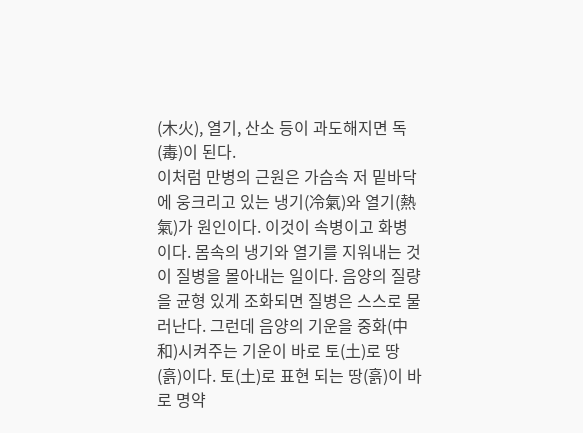(木火), 열기, 산소 등이 과도해지면 독(毒)이 된다.
이처럼 만병의 근원은 가슴속 저 밑바닥에 웅크리고 있는 냉기(冷氣)와 열기(熱氣)가 원인이다. 이것이 속병이고 화병이다. 몸속의 냉기와 열기를 지워내는 것이 질병을 몰아내는 일이다. 음양의 질량을 균형 있게 조화되면 질병은 스스로 물러난다. 그런데 음양의 기운을 중화(中和)시켜주는 기운이 바로 토(土)로 땅(흙)이다. 토(土)로 표현 되는 땅(흙)이 바로 명약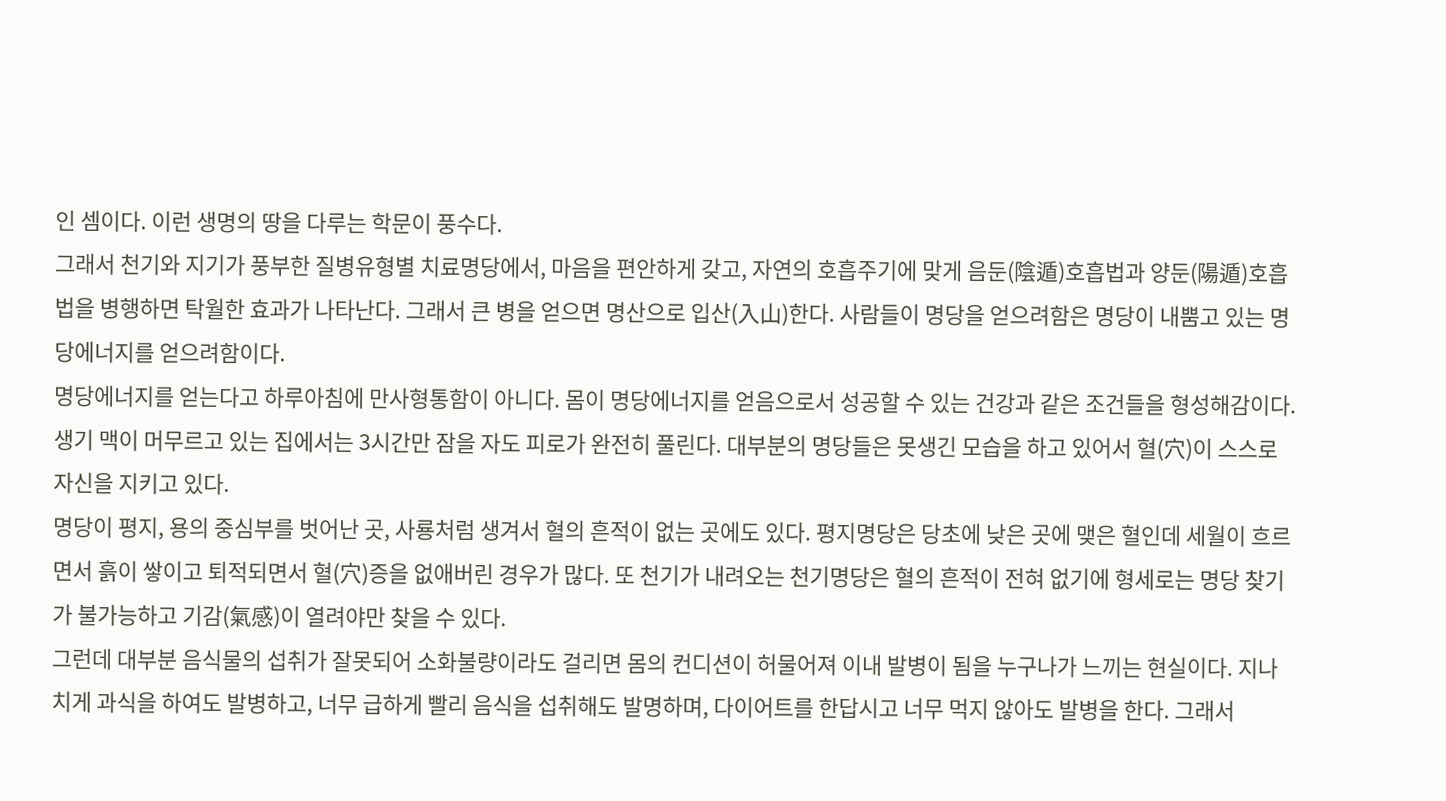인 셈이다. 이런 생명의 땅을 다루는 학문이 풍수다.
그래서 천기와 지기가 풍부한 질병유형별 치료명당에서, 마음을 편안하게 갖고, 자연의 호흡주기에 맞게 음둔(陰遁)호흡법과 양둔(陽遁)호흡법을 병행하면 탁월한 효과가 나타난다. 그래서 큰 병을 얻으면 명산으로 입산(入山)한다. 사람들이 명당을 얻으려함은 명당이 내뿜고 있는 명당에너지를 얻으려함이다.
명당에너지를 얻는다고 하루아침에 만사형통함이 아니다. 몸이 명당에너지를 얻음으로서 성공할 수 있는 건강과 같은 조건들을 형성해감이다. 생기 맥이 머무르고 있는 집에서는 3시간만 잠을 자도 피로가 완전히 풀린다. 대부분의 명당들은 못생긴 모습을 하고 있어서 혈(穴)이 스스로 자신을 지키고 있다.
명당이 평지, 용의 중심부를 벗어난 곳, 사룡처럼 생겨서 혈의 흔적이 없는 곳에도 있다. 평지명당은 당초에 낮은 곳에 맺은 혈인데 세월이 흐르면서 흙이 쌓이고 퇴적되면서 혈(穴)증을 없애버린 경우가 많다. 또 천기가 내려오는 천기명당은 혈의 흔적이 전혀 없기에 형세로는 명당 찾기가 불가능하고 기감(氣感)이 열려야만 찾을 수 있다.
그런데 대부분 음식물의 섭취가 잘못되어 소화불량이라도 걸리면 몸의 컨디션이 허물어져 이내 발병이 됨을 누구나가 느끼는 현실이다. 지나치게 과식을 하여도 발병하고, 너무 급하게 빨리 음식을 섭취해도 발명하며, 다이어트를 한답시고 너무 먹지 않아도 발병을 한다. 그래서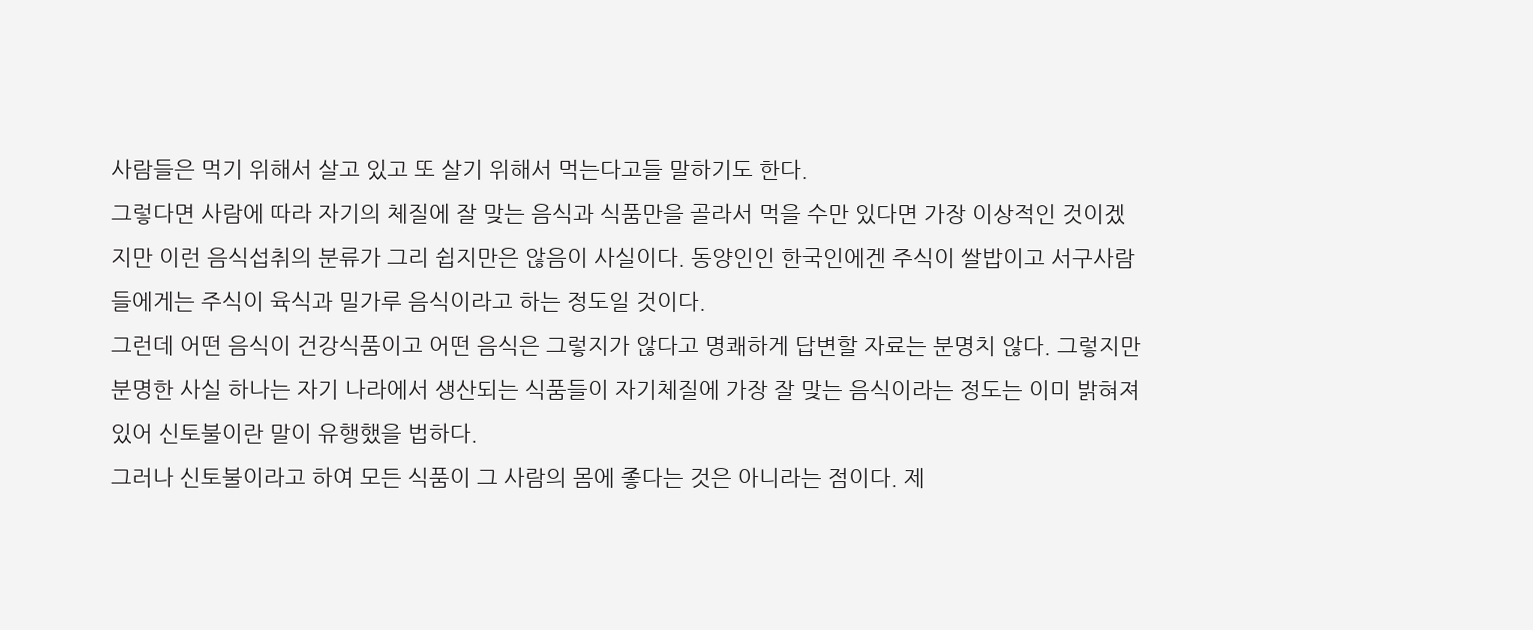사람들은 먹기 위해서 살고 있고 또 살기 위해서 먹는다고들 말하기도 한다.
그렇다면 사람에 따라 자기의 체질에 잘 맞는 음식과 식품만을 골라서 먹을 수만 있다면 가장 이상적인 것이겠지만 이런 음식섭취의 분류가 그리 쉽지만은 않음이 사실이다. 동양인인 한국인에겐 주식이 쌀밥이고 서구사람들에게는 주식이 육식과 밀가루 음식이라고 하는 정도일 것이다.
그런데 어떤 음식이 건강식품이고 어떤 음식은 그렇지가 않다고 명쾌하게 답변할 자료는 분명치 않다. 그렇지만 분명한 사실 하나는 자기 나라에서 생산되는 식품들이 자기체질에 가장 잘 맞는 음식이라는 정도는 이미 밝혀져 있어 신토불이란 말이 유행했을 법하다.
그러나 신토불이라고 하여 모든 식품이 그 사람의 몸에 좋다는 것은 아니라는 점이다. 제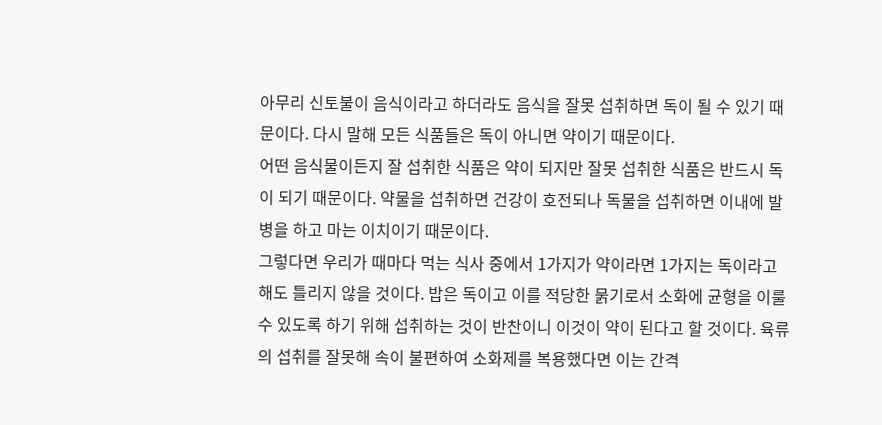아무리 신토불이 음식이라고 하더라도 음식을 잘못 섭취하면 독이 될 수 있기 때문이다. 다시 말해 모든 식품들은 독이 아니면 약이기 때문이다.
어떤 음식물이든지 잘 섭취한 식품은 약이 되지만 잘못 섭취한 식품은 반드시 독이 되기 때문이다. 약물을 섭취하면 건강이 호전되나 독물을 섭취하면 이내에 발병을 하고 마는 이치이기 때문이다.
그렇다면 우리가 때마다 먹는 식사 중에서 1가지가 약이라면 1가지는 독이라고 해도 틀리지 않을 것이다. 밥은 독이고 이를 적당한 묽기로서 소화에 균형을 이룰 수 있도록 하기 위해 섭취하는 것이 반찬이니 이것이 약이 된다고 할 것이다. 육류의 섭취를 잘못해 속이 불편하여 소화제를 복용했다면 이는 간격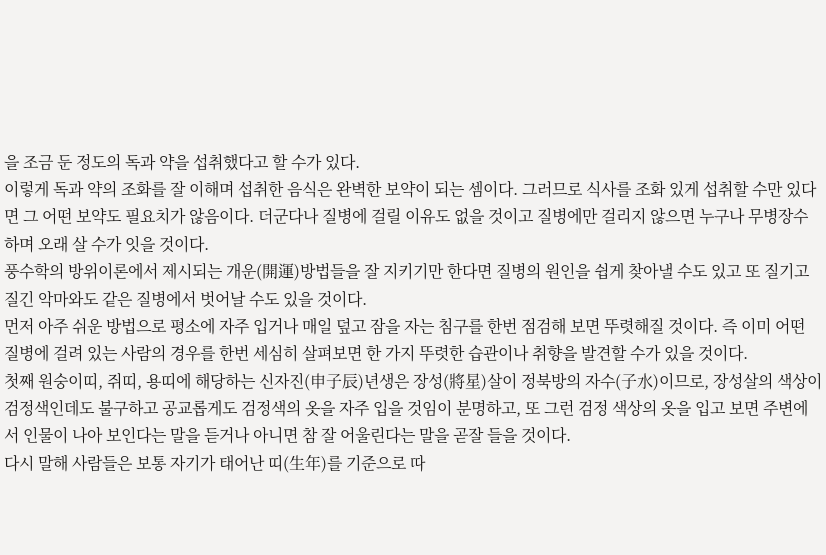을 조금 둔 정도의 독과 약을 섭취했다고 할 수가 있다.
이렇게 독과 약의 조화를 잘 이해며 섭취한 음식은 완벽한 보약이 되는 셈이다. 그러므로 식사를 조화 있게 섭취할 수만 있다면 그 어떤 보약도 필요치가 않음이다. 더군다나 질병에 걸릴 이유도 없을 것이고 질병에만 걸리지 않으면 누구나 무병장수하며 오래 살 수가 잇을 것이다.
풍수학의 방위이론에서 제시되는 개운(開運)방법들을 잘 지키기만 한다면 질병의 원인을 쉽게 찾아낼 수도 있고 또 질기고 질긴 악마와도 같은 질병에서 벗어날 수도 있을 것이다.
먼저 아주 쉬운 방법으로 평소에 자주 입거나 매일 덮고 잠을 자는 침구를 한번 점검해 보면 뚜렷해질 것이다. 즉 이미 어떤 질병에 걸려 있는 사람의 경우를 한번 세심히 살펴보면 한 가지 뚜렷한 습관이나 취향을 발견할 수가 있을 것이다.
첫째 원숭이띠, 쥐띠, 용띠에 해당하는 신자진(申子辰)년생은 장성(將星)살이 정북방의 자수(子水)이므로, 장성살의 색상이 검정색인데도 불구하고 공교롭게도 검정색의 옷을 자주 입을 것임이 분명하고, 또 그런 검정 색상의 옷을 입고 보면 주변에서 인물이 나아 보인다는 말을 듣거나 아니면 참 잘 어울린다는 말을 곧잘 들을 것이다.
다시 말해 사람들은 보통 자기가 태어난 띠(生年)를 기준으로 따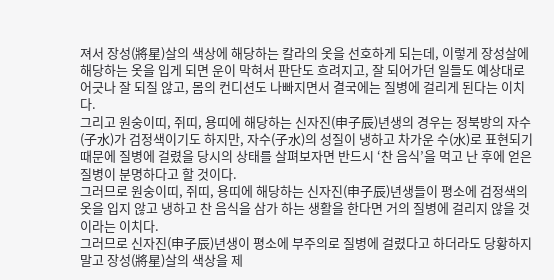져서 장성(將星)살의 색상에 해당하는 칼라의 옷을 선호하게 되는데, 이렇게 장성살에 해당하는 옷을 입게 되면 운이 막혀서 판단도 흐려지고, 잘 되어가던 일들도 예상대로 어긋나 잘 되질 않고, 몸의 컨디션도 나빠지면서 결국에는 질병에 걸리게 된다는 이치다.
그리고 원숭이띠, 쥐띠, 용띠에 해당하는 신자진(申子辰)년생의 경우는 정북방의 자수(子水)가 검정색이기도 하지만, 자수(子水)의 성질이 냉하고 차가운 수(水)로 표현되기 때문에 질병에 걸렸을 당시의 상태를 살펴보자면 반드시 ‘찬 음식’을 먹고 난 후에 얻은 질병이 분명하다고 할 것이다.
그러므로 원숭이띠, 쥐띠, 용띠에 해당하는 신자진(申子辰)년생들이 평소에 검정색의 옷을 입지 않고 냉하고 찬 음식을 삼가 하는 생활을 한다면 거의 질병에 걸리지 않을 것이라는 이치다.
그러므로 신자진(申子辰)년생이 평소에 부주의로 질병에 걸렸다고 하더라도 당황하지 말고 장성(將星)살의 색상을 제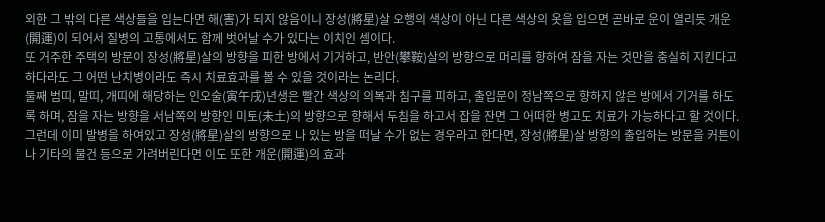외한 그 밖의 다른 색상들을 입는다면 해(害)가 되지 않음이니 장성(將星)살 오행의 색상이 아닌 다른 색상의 옷을 입으면 곧바로 운이 열리듯 개운(開運)이 되어서 질병의 고통에서도 함께 벗어날 수가 있다는 이치인 셈이다.
또 거주한 주택의 방문이 장성(將星)살의 방향을 피한 방에서 기거하고, 반안(攀鞍)살의 방향으로 머리를 향하여 잠을 자는 것만을 충실히 지킨다고 하다라도 그 어떤 난치병이라도 즉시 치료효과를 볼 수 있을 것이라는 논리다.
둘째 범띠, 말띠, 개띠에 해당하는 인오술(寅午戌)년생은 빨간 색상의 의복과 침구를 피하고, 출입문이 정남쪽으로 향하지 않은 방에서 기거를 하도록 하며, 잠을 자는 방향을 서남쪽의 방향인 미토(未土)의 방향으로 향해서 두침을 하고서 잡을 잔면 그 어떠한 병고도 치료가 가능하다고 할 것이다.
그런데 이미 발병을 하여있고 장성(將星)살의 방향으로 나 있는 방을 떠날 수가 없는 경우라고 한다면, 장성(將星)살 방향의 출입하는 방문을 커튼이나 기타의 물건 등으로 가려버린다면 이도 또한 개운(開運)의 효과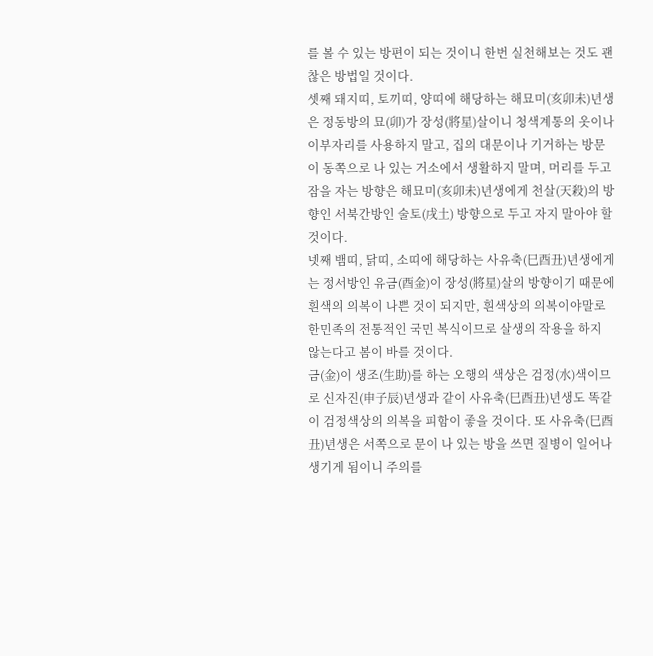를 볼 수 있는 방편이 되는 것이니 한번 실천해보는 것도 괜찮은 방법일 것이다.
셋째 돼지띠, 토끼띠, 양띠에 해당하는 해묘미(亥卯未)년생은 정동방의 묘(卯)가 장성(將星)살이니 청색계통의 옷이나 이부자리를 사용하지 말고, 집의 대문이나 기거하는 방문이 동쪽으로 나 있는 거소에서 생활하지 말며, 머리를 두고 잠을 자는 방향은 해묘미(亥卯未)년생에게 천살(天殺)의 방향인 서북간방인 술토(戌土) 방향으로 두고 자지 말아야 할 것이다.
넷째 뱀띠, 닭띠, 소띠에 해당하는 사유축(巳酉丑)년생에게는 정서방인 유금(酉金)이 장성(將星)살의 방향이기 때문에 흰색의 의복이 나쁜 것이 되지만, 흰색상의 의복이야말로 한민족의 전통적인 국민 복식이므로 살생의 작용을 하지 않는다고 봄이 바를 것이다.
금(金)이 생조(生助)를 하는 오행의 색상은 검정(水)색이므로 신자진(申子辰)년생과 같이 사유축(巳酉丑)년생도 똑같이 검정색상의 의복을 피함이 좋을 것이다. 또 사유축(巳酉丑)년생은 서쪽으로 문이 나 있는 방을 쓰면 질병이 일어나 생기게 됨이니 주의를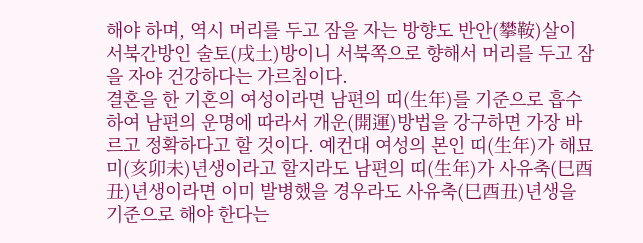해야 하며, 역시 머리를 두고 잠을 자는 방향도 반안(攀鞍)살이 서북간방인 술토(戌土)방이니 서북쪽으로 향해서 머리를 두고 잠을 자야 건강하다는 가르침이다.
결혼을 한 기혼의 여성이라면 남편의 띠(生年)를 기준으로 흡수하여 남편의 운명에 따라서 개운(開運)방법을 강구하면 가장 바르고 정확하다고 할 것이다. 예컨대 여성의 본인 띠(生年)가 해묘미(亥卯未)년생이라고 할지라도 남편의 띠(生年)가 사유축(巳酉丑)년생이라면 이미 발병했을 경우라도 사유축(巳酉丑)년생을 기준으로 해야 한다는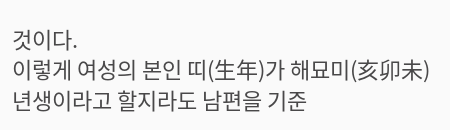것이다.
이렇게 여성의 본인 띠(生年)가 해묘미(亥卯未)년생이라고 할지라도 남편을 기준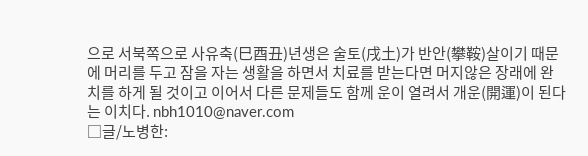으로 서북쪽으로 사유축(巳酉丑)년생은 술토(戌土)가 반안(攀鞍)살이기 때문에 머리를 두고 잠을 자는 생활을 하면서 치료를 받는다면 머지않은 장래에 완치를 하게 될 것이고 이어서 다른 문제들도 함께 운이 열려서 개운(開運)이 된다는 이치다. nbh1010@naver.com
□글/노병한: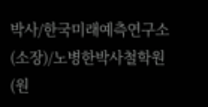박사/한국미래예측연구소(소장)/노병한박사철학원(원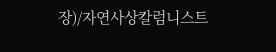장)/자연사상칼럼니스트